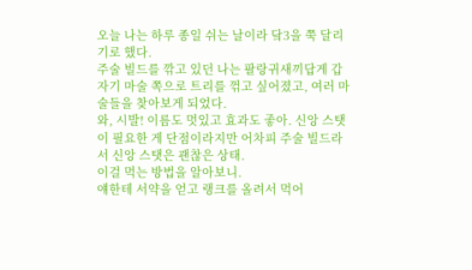오늘 나는 하루 종일 쉬는 날이라 닼3을 쭉 달리기로 했다.
주술 빌드를 깎고 있던 나는 팔랑귀새끼답게 갑자기 마술 쪽으로 트리를 꺾고 싶어졌고, 여러 마술들을 찾아보게 되었다.
와, 시발! 이름도 멋있고 효과도 좋아. 신앙 스탯이 필요한 게 단점이라지만 어차피 주술 빌드라서 신앙 스탯은 괜찮은 상태.
이걸 먹는 방법을 알아보니.
얘한테 서약을 얻고 랭크를 올려서 먹어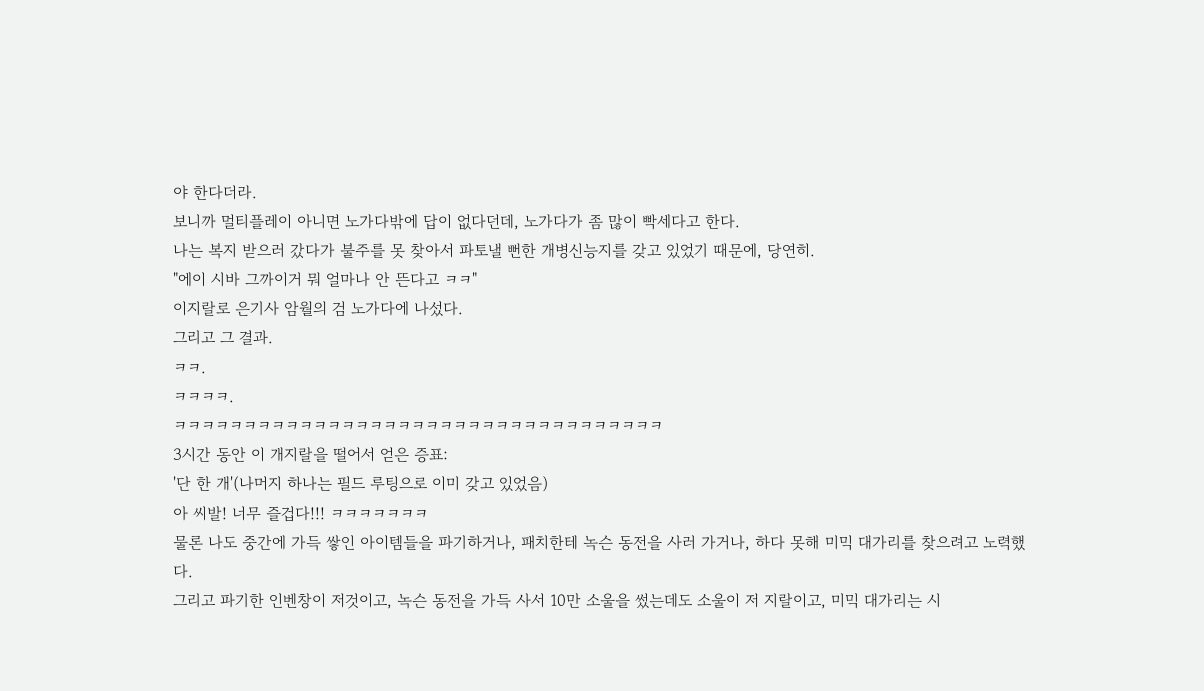야 한다더라.
보니까 멀티플레이 아니면 노가다밖에 답이 없다던데, 노가다가 좀 많이 빡세다고 한다.
나는 복지 받으러 갔다가 불주를 못 찾아서 파토낼 뻔한 개병신능지를 갖고 있었기 때문에, 당연히.
"에이 시바 그까이거 뭐 얼마나 안 뜬다고 ㅋㅋ"
이지랄로 은기사 암월의 검 노가다에 나섰다.
그리고 그 결과.
ㅋㅋ.
ㅋㅋㅋㅋ.
ㅋㅋㅋㅋㅋㅋㅋㅋㅋㅋㅋㅋㅋㅋㅋㅋㅋㅋㅋㅋㅋㅋㅋㅋㅋㅋㅋㅋㅋㅋㅋㅋㅋㅋㅋ
3시간 동안 이 개지랄을 떨어서 얻은 증표:
'단 한 개'(나머지 하나는 필드 루팅으로 이미 갖고 있었음)
아 씨발! 너무 즐겁다!!! ㅋㅋㅋㅋㅋㅋㅋ
물론 나도 중간에 가득 쌓인 아이템들을 파기하거나, 패치한테 녹슨 동전을 사러 가거나, 하다 못해 미믹 대가리를 찾으려고 노력했다.
그리고 파기한 인벤창이 저것이고, 녹슨 동전을 가득 사서 10만 소울을 썼는데도 소울이 저 지랄이고, 미믹 대가리는 시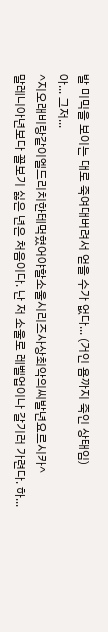발 미믹을 보이는 대로 죽여대버려서 얻을 수가 없다... (거인 욤까지 죽인 상태임)
아... 그저...
^지오래비랑같이엘드리치한테먹혔어야할소울시리즈사상최악의씨발년요르시카^
말레니아년보다 꼴보기 싫은 년은 처음이다. 난 저 소울로 레벨업이나 갈기러 가련다. 하...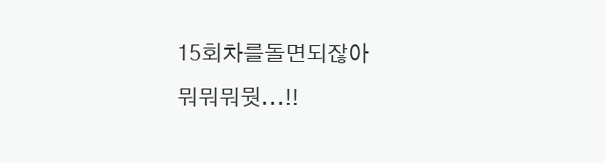15회차를돌면되잖아
뭐뭐뭐뭣...!!